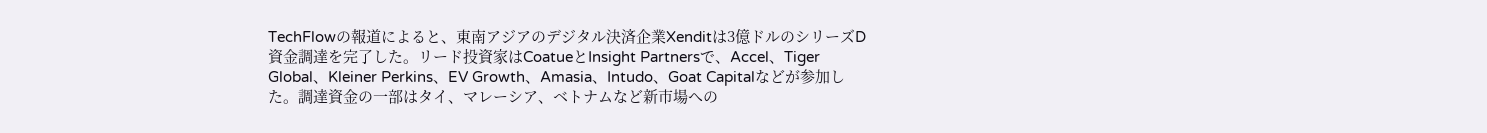TechFlowの報道によると、東南アジアのデジタル決済企業Xenditは3億ドルのシリーズD資金調達を完了した。リード投資家はCoatueとInsight Partnersで、Accel、Tiger Global、Kleiner Perkins、EV Growth、Amasia、Intudo、Goat Capitalなどが参加した。調達資金の一部はタイ、マレーシア、ベトナムなど新市場への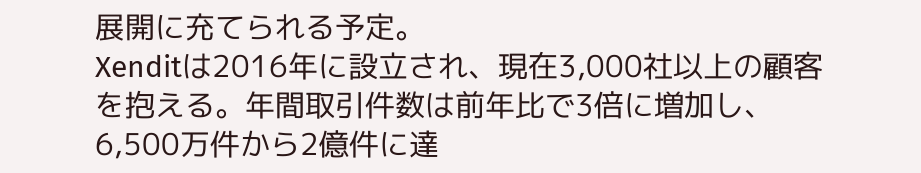展開に充てられる予定。
Xenditは2016年に設立され、現在3,000社以上の顧客を抱える。年間取引件数は前年比で3倍に増加し、6,500万件から2億件に達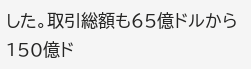した。取引総額も65億ドルから150億ド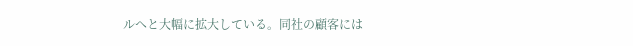ルへと大幅に拡大している。同社の顧客には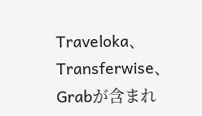Traveloka、Transferwise、Grabが含まれ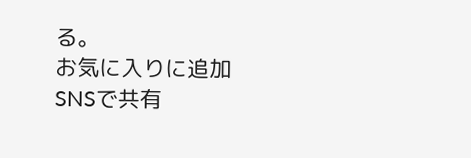る。
お気に入りに追加
SNSで共有